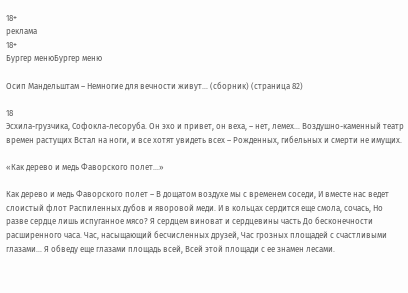18+
реклама
18+
Бургер менюБургер меню

Осип Мандельштам – Немногие для вечности живут… (сборник) (страница 82)

18
Эсхила-грузчика, Софокла-лесоруба. Он эхо и привет, он веха, – нет, лемех… Воздушно-каменный театр времен растущих Встал на ноги, и все хотят увидеть всех – Рожденных, гибельных и смерти не имущих.

«Как дерево и медь Фаворского полет…»

Как дерево и медь Фаворского полет – В дощатом воздухе мы с временем соседи, И вместе нас ведет слоистый флот Распиленных дубов и яворовой меди. И в кольцах сердится еще смола, сочась, Но разве сердце лишь испуганное мясо? Я сердцем виноват и сердцевины часть До бесконечности расширенного часа. Час, насыщающий бесчисленных друзей, Час грозных площадей с счастливыми глазами… Я обведу еще глазами площадь всей, Всей этой площади с ее знамен лесами.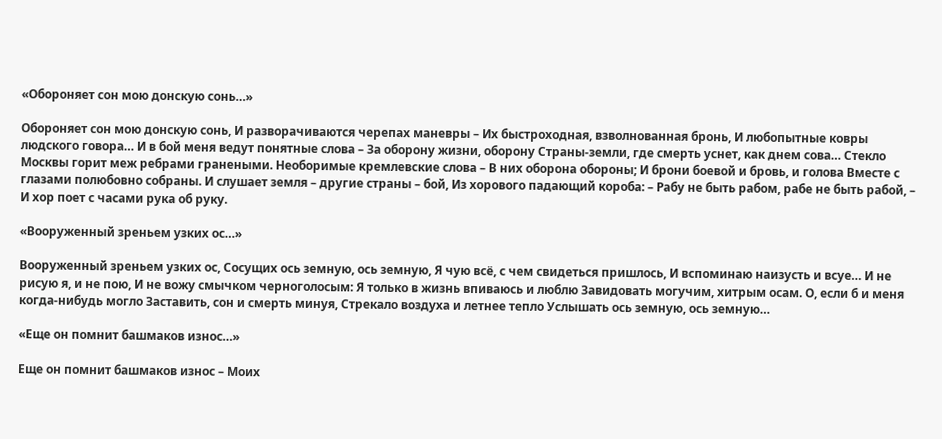«Обороняет сон мою донскую сонь…»

Обороняет сон мою донскую сонь, И разворачиваются черепах маневры – Их быстроходная, взволнованная бронь, И любопытные ковры людского говора… И в бой меня ведут понятные слова – За оборону жизни, оборону Страны-земли, где смерть уснет, как днем сова… Стекло Москвы горит меж ребрами гранеными. Необоримые кремлевские слова – В них оборона обороны; И брони боевой и бровь, и голова Вместе с глазами полюбовно собраны. И слушает земля – другие страны – бой, Из хорового падающий короба: – Рабу не быть рабом, рабе не быть рабой, – И хор поет с часами рука об руку.

«Вооруженный зреньем узких ос…»

Вооруженный зреньем узких ос, Сосущих ось земную, ось земную, Я чую всё, с чем свидеться пришлось, И вспоминаю наизусть и всуе… И не рисую я, и не пою, И не вожу смычком черноголосым: Я только в жизнь впиваюсь и люблю Завидовать могучим, хитрым осам. О, если б и меня когда-нибудь могло Заставить, сон и смерть минуя, Стрекало воздуха и летнее тепло Услышать ось земную, ось земную…

«Еще он помнит башмаков износ…»

Еще он помнит башмаков износ – Моих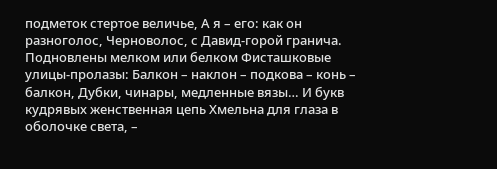подметок стертое величье, А я – его: как он разноголос, Черноволос, с Давид-горой гранича. Подновлены мелком или белком Фисташковые улицы-пролазы: Балкон – наклон – подкова – конь – балкон, Дубки, чинары, медленные вязы… И букв кудрявых женственная цепь Хмельна для глаза в оболочке света, –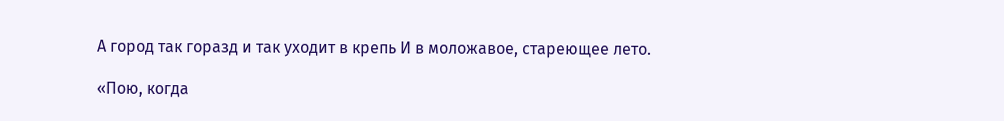А город так горазд и так уходит в крепь И в моложавое, стареющее лето.

«Пою, когда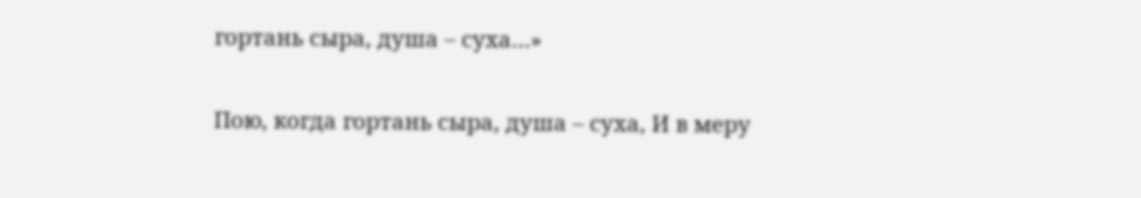гортань сыра, душа – суха…»

Пою, когда гортань сыра, душа – суха, И в меру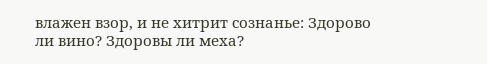влажен взор, и не хитрит сознанье: Здорово ли вино? Здоровы ли меха?